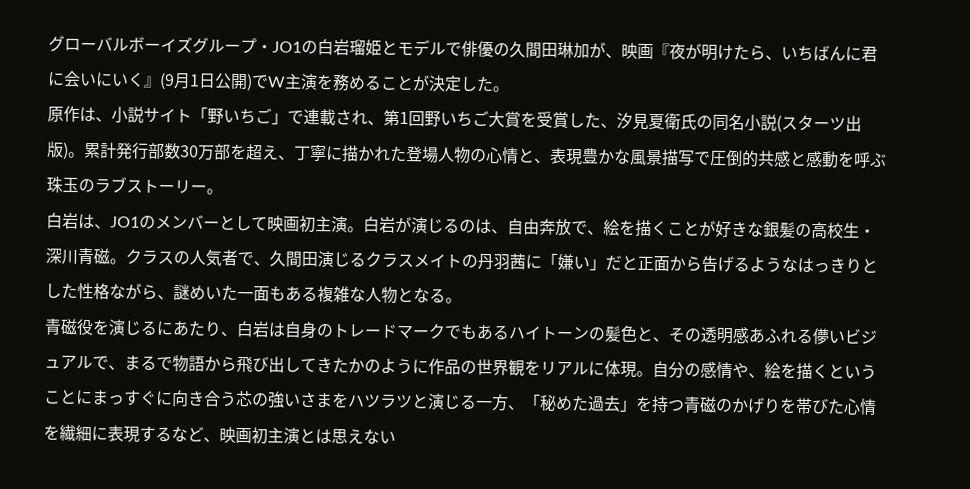グローバルボーイズグループ・JO1の白岩瑠姫とモデルで俳優の久間田琳加が、映画『夜が明けたら、いちばんに君に会いにいく』(9月1日公開)でW主演を務めることが決定した。
原作は、小説サイト「野いちご」で連載され、第1回野いちご大賞を受賞した、汐見夏衛氏の同名小説(スターツ出版)。累計発行部数30万部を超え、丁寧に描かれた登場人物の心情と、表現豊かな風景描写で圧倒的共感と感動を呼ぶ珠玉のラブストーリー。
白岩は、JO1のメンバーとして映画初主演。白岩が演じるのは、自由奔放で、絵を描くことが好きな銀髪の高校生・深川青磁。クラスの人気者で、久間田演じるクラスメイトの丹羽茜に「嫌い」だと正面から告げるようなはっきりとした性格ながら、謎めいた一面もある複雑な人物となる。
青磁役を演じるにあたり、白岩は自身のトレードマークでもあるハイトーンの髪色と、その透明感あふれる儚いビジュアルで、まるで物語から飛び出してきたかのように作品の世界観をリアルに体現。自分の感情や、絵を描くということにまっすぐに向き合う芯の強いさまをハツラツと演じる一方、「秘めた過去」を持つ青磁のかげりを帯びた心情を繊細に表現するなど、映画初主演とは思えない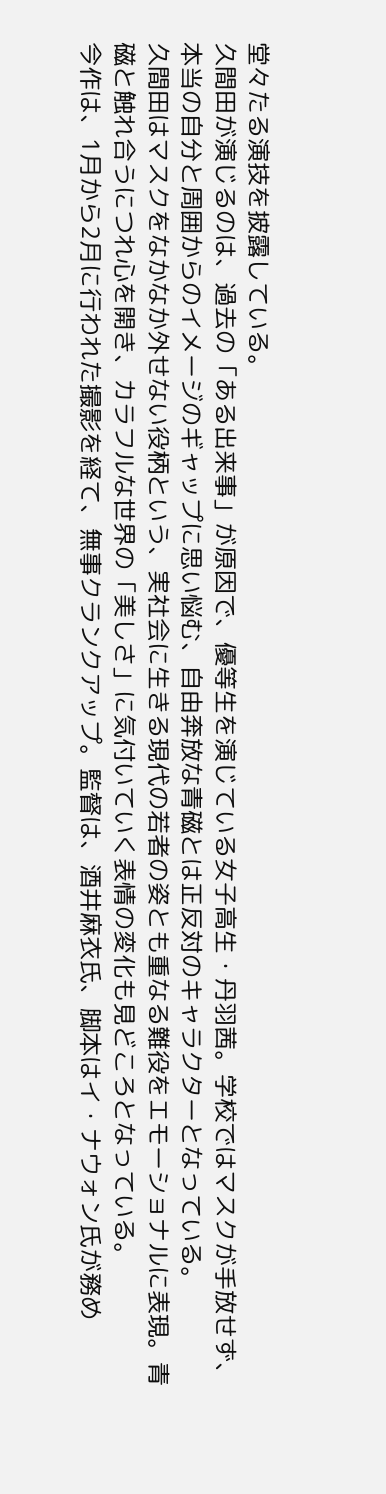堂々たる演技を披露している。
久間田が演じるのは、過去の「ある出来事」が原因で、優等生を演じている女子高生・丹羽茜。学校ではマスクが手放せず、本当の自分と周囲からのイメージのギャップに思い悩む、自由奔放な青磁とは正反対のキャラクターとなっている。
久間田はマスクをなかなか外せない役柄という、実社会に生きる現代の若者の姿とも重なる難役をエモーショナルに表現。青磁と触れ合うにつれ心を開き、カラフルな世界の「美しさ」に気付いていく表情の変化も見どころとなっている。
今作は、1月から2月に行われた撮影を経て、無事クランクアップ。監督は、酒井麻衣氏、脚本はイ・ナウォン氏が務め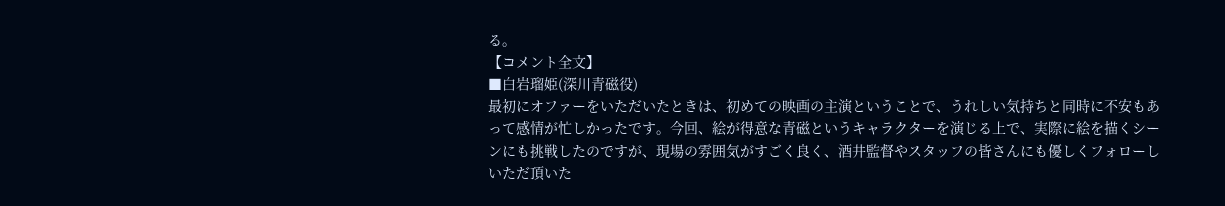る。
【コメント全文】
■白岩瑠姫(深川青磁役)
最初にオファーをいただいたときは、初めての映画の主演ということで、うれしい気持ちと同時に不安もあって感情が忙しかったです。今回、絵が得意な青磁というキャラクターを演じる上で、実際に絵を描くシーンにも挑戦したのですが、現場の雰囲気がすごく良く、酒井監督やスタッフの皆さんにも優しくフォローしいただ頂いた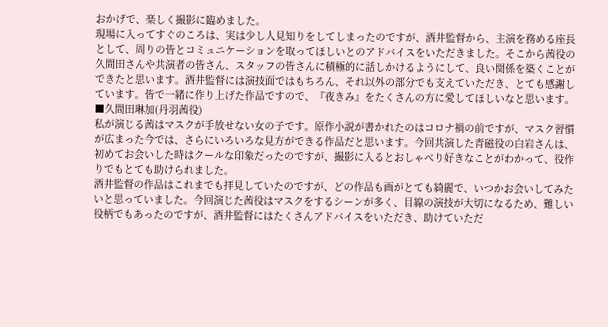おかげで、楽しく撮影に臨めました。
現場に入ってすぐのころは、実は少し人見知りをしてしまったのですが、酒井監督から、主演を務める座長として、周りの皆とコミュニケーションを取ってほしいとのアドバイスをいただきました。そこから茜役の久間田さんや共演者の皆さん、スタッフの皆さんに積極的に話しかけるようにして、良い関係を築くことができたと思います。酒井監督には演技面ではもちろん、それ以外の部分でも支えていただき、とても感謝しています。皆で一緒に作り上げた作品ですので、『夜きみ』をたくさんの方に愛してほしいなと思います。
■久間田琳加(丹羽茜役)
私が演じる茜はマスクが手放せない女の子です。原作小説が書かれたのはコロナ禍の前ですが、マスク習慣が広まった今では、さらにいろいろな見方ができる作品だと思います。今回共演した青磁役の白岩さんは、初めてお会いした時はクールな印象だったのですが、撮影に入るとおしゃべり好きなことがわかって、役作りでもとても助けられました。
酒井監督の作品はこれまでも拝見していたのですが、どの作品も画がとても綺麗で、いつかお会いしてみたいと思っていました。今回演じた茜役はマスクをするシーンが多く、目線の演技が大切になるため、難しい役柄でもあったのですが、酒井監督にはたくさんアドバイスをいただき、助けていただ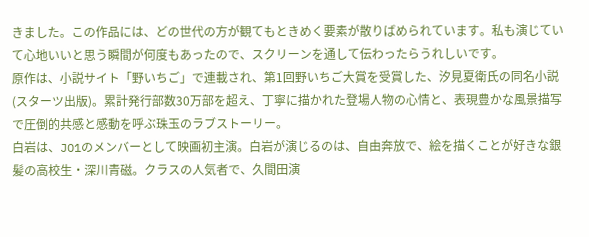きました。この作品には、どの世代の方が観てもときめく要素が散りばめられています。私も演じていて心地いいと思う瞬間が何度もあったので、スクリーンを通して伝わったらうれしいです。
原作は、小説サイト「野いちご」で連載され、第1回野いちご大賞を受賞した、汐見夏衛氏の同名小説(スターツ出版)。累計発行部数30万部を超え、丁寧に描かれた登場人物の心情と、表現豊かな風景描写で圧倒的共感と感動を呼ぶ珠玉のラブストーリー。
白岩は、JO1のメンバーとして映画初主演。白岩が演じるのは、自由奔放で、絵を描くことが好きな銀髪の高校生・深川青磁。クラスの人気者で、久間田演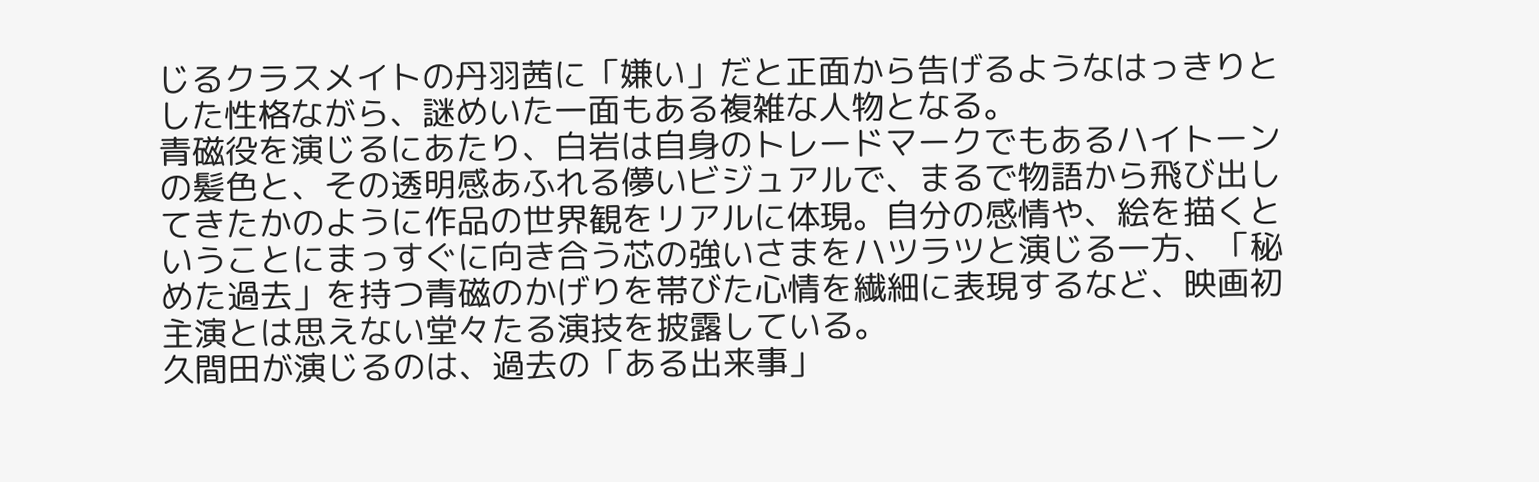じるクラスメイトの丹羽茜に「嫌い」だと正面から告げるようなはっきりとした性格ながら、謎めいた一面もある複雑な人物となる。
青磁役を演じるにあたり、白岩は自身のトレードマークでもあるハイトーンの髪色と、その透明感あふれる儚いビジュアルで、まるで物語から飛び出してきたかのように作品の世界観をリアルに体現。自分の感情や、絵を描くということにまっすぐに向き合う芯の強いさまをハツラツと演じる一方、「秘めた過去」を持つ青磁のかげりを帯びた心情を繊細に表現するなど、映画初主演とは思えない堂々たる演技を披露している。
久間田が演じるのは、過去の「ある出来事」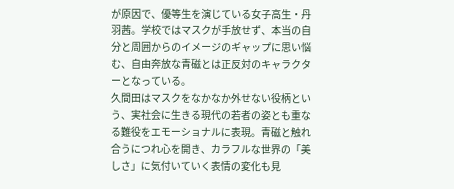が原因で、優等生を演じている女子高生・丹羽茜。学校ではマスクが手放せず、本当の自分と周囲からのイメージのギャップに思い悩む、自由奔放な青磁とは正反対のキャラクターとなっている。
久間田はマスクをなかなか外せない役柄という、実社会に生きる現代の若者の姿とも重なる難役をエモーショナルに表現。青磁と触れ合うにつれ心を開き、カラフルな世界の「美しさ」に気付いていく表情の変化も見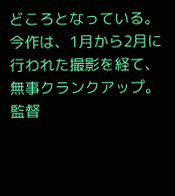どころとなっている。
今作は、1月から2月に行われた撮影を経て、無事クランクアップ。監督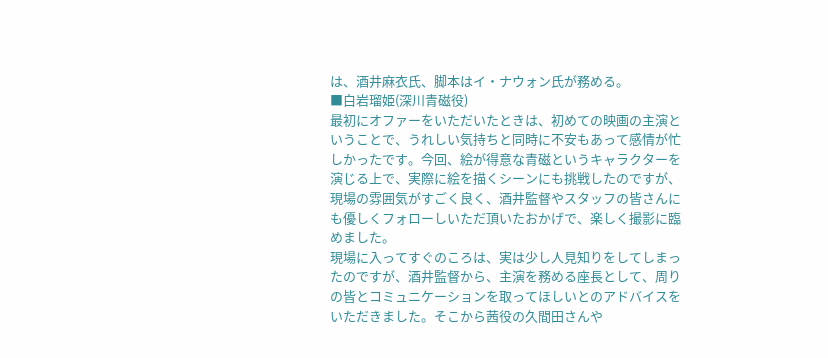は、酒井麻衣氏、脚本はイ・ナウォン氏が務める。
■白岩瑠姫(深川青磁役)
最初にオファーをいただいたときは、初めての映画の主演ということで、うれしい気持ちと同時に不安もあって感情が忙しかったです。今回、絵が得意な青磁というキャラクターを演じる上で、実際に絵を描くシーンにも挑戦したのですが、現場の雰囲気がすごく良く、酒井監督やスタッフの皆さんにも優しくフォローしいただ頂いたおかげで、楽しく撮影に臨めました。
現場に入ってすぐのころは、実は少し人見知りをしてしまったのですが、酒井監督から、主演を務める座長として、周りの皆とコミュニケーションを取ってほしいとのアドバイスをいただきました。そこから茜役の久間田さんや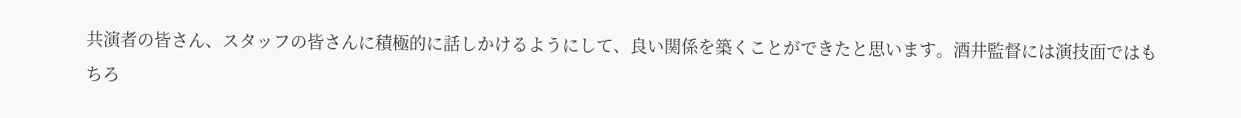共演者の皆さん、スタッフの皆さんに積極的に話しかけるようにして、良い関係を築くことができたと思います。酒井監督には演技面ではもちろ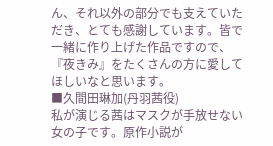ん、それ以外の部分でも支えていただき、とても感謝しています。皆で一緒に作り上げた作品ですので、『夜きみ』をたくさんの方に愛してほしいなと思います。
■久間田琳加(丹羽茜役)
私が演じる茜はマスクが手放せない女の子です。原作小説が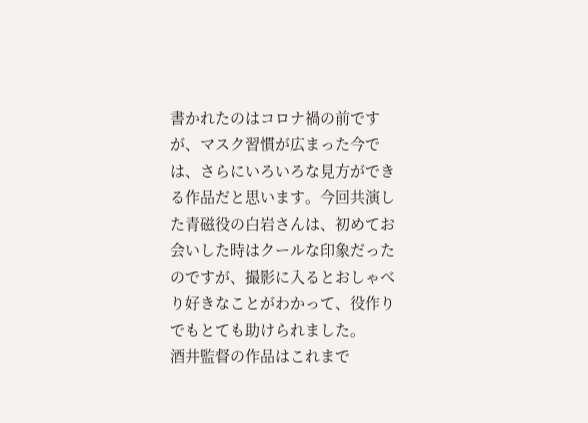書かれたのはコロナ禍の前ですが、マスク習慣が広まった今では、さらにいろいろな見方ができる作品だと思います。今回共演した青磁役の白岩さんは、初めてお会いした時はクールな印象だったのですが、撮影に入るとおしゃべり好きなことがわかって、役作りでもとても助けられました。
酒井監督の作品はこれまで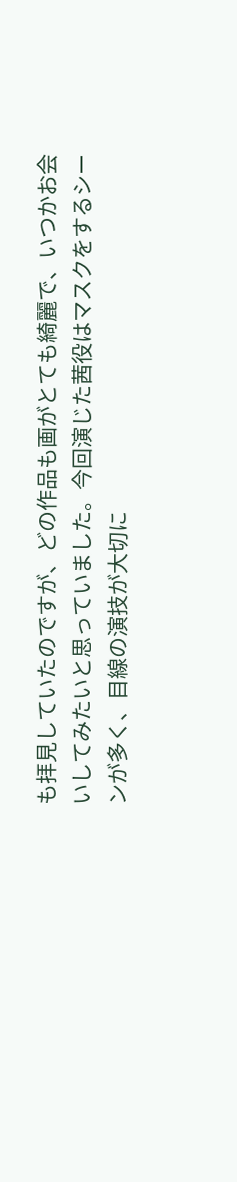も拝見していたのですが、どの作品も画がとても綺麗で、いつかお会いしてみたいと思っていました。今回演じた茜役はマスクをするシーンが多く、目線の演技が大切に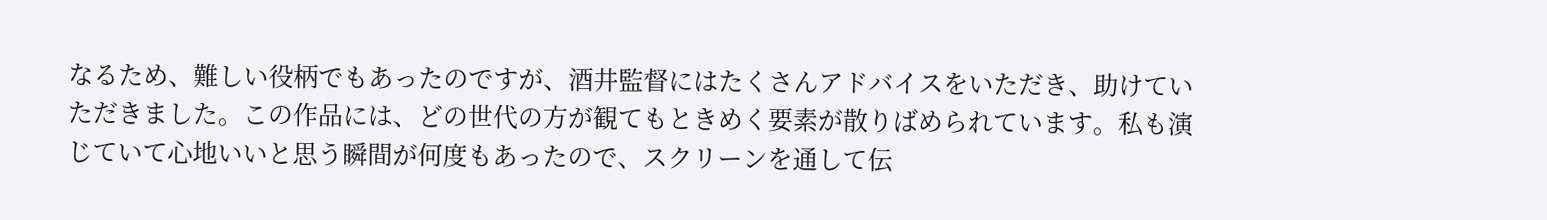なるため、難しい役柄でもあったのですが、酒井監督にはたくさんアドバイスをいただき、助けていただきました。この作品には、どの世代の方が観てもときめく要素が散りばめられています。私も演じていて心地いいと思う瞬間が何度もあったので、スクリーンを通して伝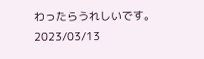わったらうれしいです。
2023/03/13